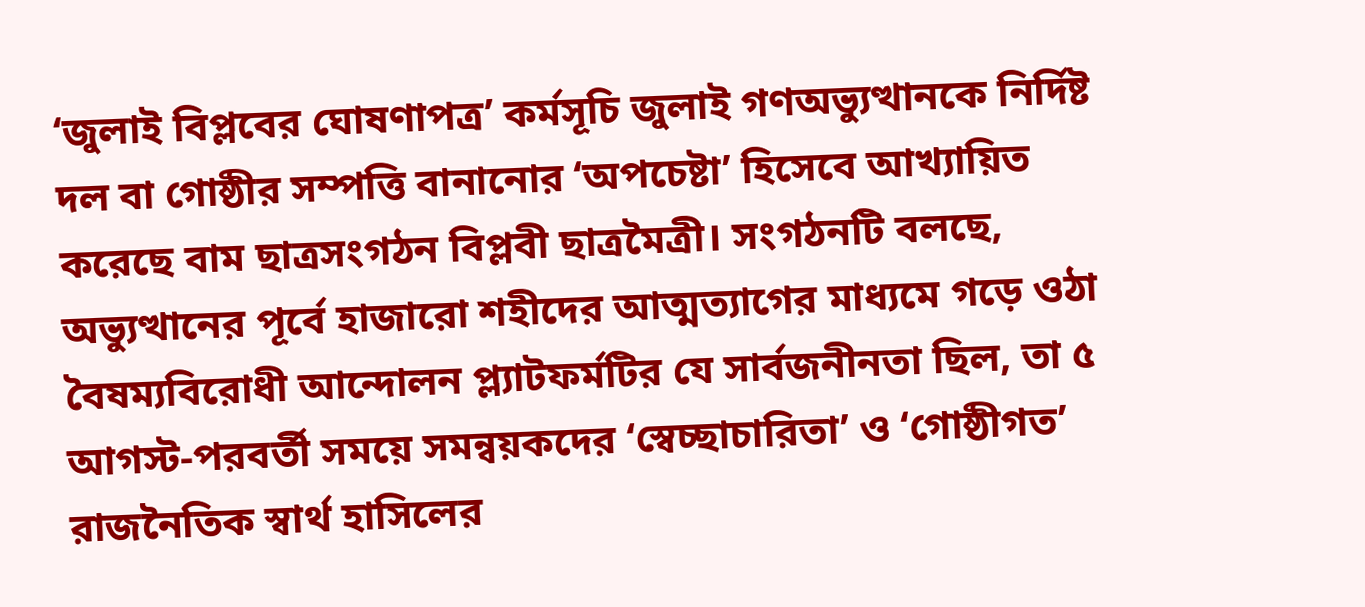‘জুলাই বিপ্লবের ঘোষণাপত্র’ কর্মসূচি জুলাই গণঅভ্যুত্থানকে নির্দিষ্ট দল বা গোষ্ঠীর সম্পত্তি বানানোর ‘অপচেষ্টা’ হিসেবে আখ্যায়িত করেছে বাম ছাত্রসংগঠন বিপ্লবী ছাত্রমৈত্রী। সংগঠনটি বলছে, অভ্যুত্থানের পূর্বে হাজারো শহীদের আত্মত্যাগের মাধ্যমে গড়ে ওঠা বৈষম্যবিরোধী আন্দোলন প্ল্যাটফর্মটির যে সার্বজনীনতা ছিল, তা ৫ আগস্ট-পরবর্তী সময়ে সমন্বয়কদের ‘স্বেচ্ছাচারিতা’ ও ‘গোষ্ঠীগত’ রাজনৈতিক স্বার্থ হাসিলের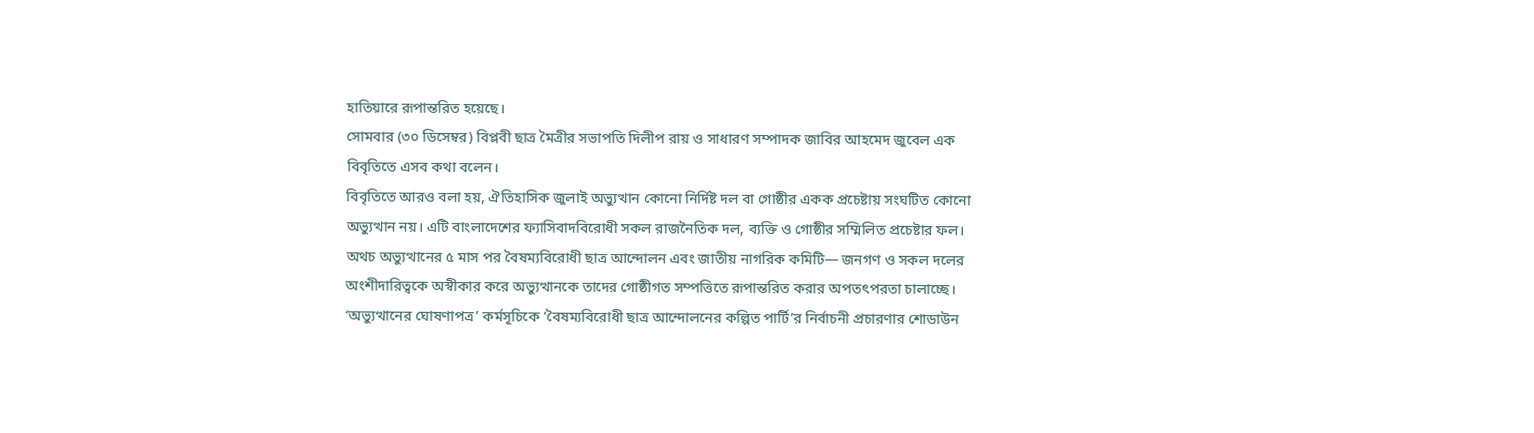হাতিয়ারে রূপান্তরিত হয়েছে।
সোমবার (৩০ ডিসেম্বর) বিপ্লবী ছাত্র মৈত্রীর সভাপতি দিলীপ রায় ও সাধারণ সম্পাদক জাবির আহমেদ জুবেল এক বিবৃতিতে এসব কথা বলেন।
বিবৃতিতে আরও বলা হয়, ঐতিহাসিক জুলাই অভ্যুত্থান কোনো নির্দিষ্ট দল বা গোষ্ঠীর একক প্রচেষ্টায় সংঘটিত কোনো অভ্যুত্থান নয়। এটি বাংলাদেশের ফ্যাসিবাদবিরোধী সকল রাজনৈতিক দল, ব্যক্তি ও গোষ্ঠীর সম্মিলিত প্রচেষ্টার ফল। অথচ অভ্যুত্থানের ৫ মাস পর বৈষম্যবিরোধী ছাত্র আন্দোলন এবং জাতীয় নাগরিক কমিটি— জনগণ ও সকল দলের অংশীদারিত্বকে অস্বীকার করে অভ্যুত্থানকে তাদের গোষ্ঠীগত সম্পত্তিতে রূপান্তরিত করার অপতৎপরতা চালাচ্ছে।
‘অভ্যুত্থানের ঘোষণাপত্র’ কর্মসূচিকে ‘বৈষম্যবিরোধী ছাত্র আন্দোলনের কল্পিত পার্টি’র নির্বাচনী প্রচারণার শোডাউন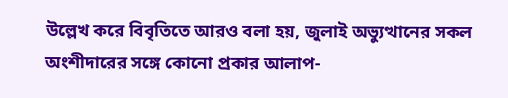উল্লেখ করে বিবৃতিতে আরও বলা হয়, জুলাই অভ্যুত্থানের সকল অংশীদারের সঙ্গে কোনো প্রকার আলাপ-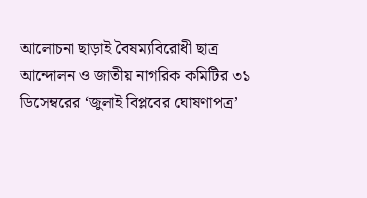আলোচনা ছাড়াই বৈষম্যবিরোধী ছাত্র আন্দোলন ও জাতীয় নাগরিক কমিটির ৩১ ডিসেম্বরের ‘জুলাই বিপ্লবের ঘোষণাপত্র’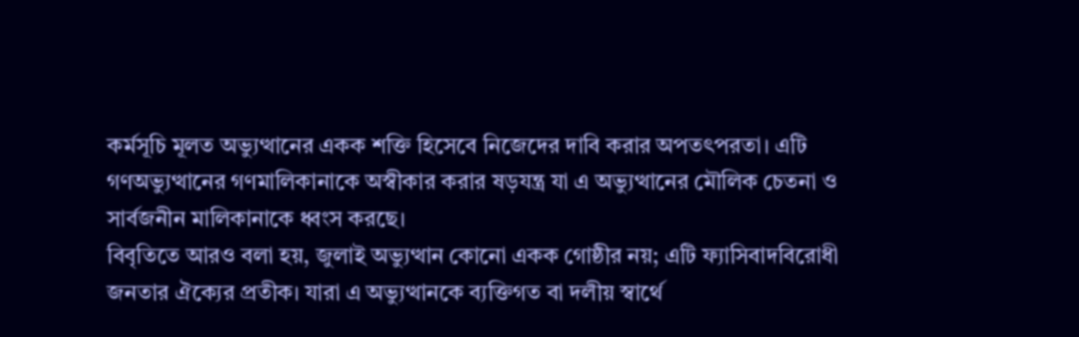কর্মসূচি মূলত অভ্যুত্থানের একক শক্তি হিসেবে নিজেদের দাবি করার অপতৎপরতা। এটি গণঅভ্যুত্থানের গণমালিকানাকে অস্বীকার করার ষড়যন্ত্র যা এ অভ্যুত্থানের মৌলিক চেতনা ও সার্বজনীন মালিকানাকে ধ্বংস করছে।
বিবৃতিতে আরও বলা হয়, জুলাই অভ্যুত্থান কোনো একক গোষ্ঠীর নয়; এটি ফ্যাসিবাদবিরোধী জনতার ঐক্যের প্রতীক। যারা এ অভ্যুত্থানকে ব্যক্তিগত বা দলীয় স্বার্থে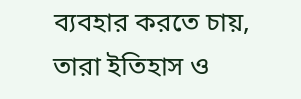ব্যবহার করতে চায়, তারা ইতিহাস ও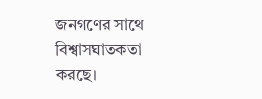জনগণের সাথে বিশ্বাসঘাতকতা করছে।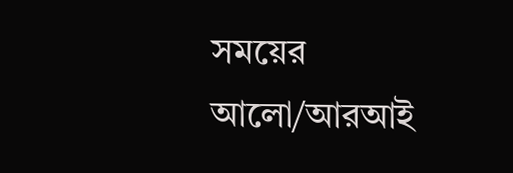সময়ের আলো/আরআই